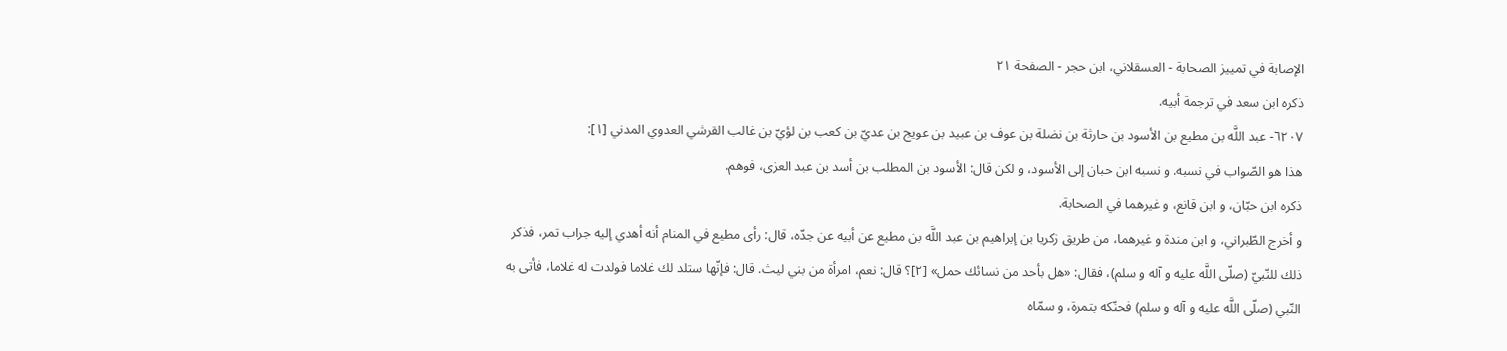الإصابة في تمييز الصحابة - العسقلاني، ابن حجر - الصفحة ٢١
ذكره ابن سعد في ترجمة أبيه.
٦٢٠٧- عبد اللَّه بن مطيع بن الأسود بن حارثة بن نضلة بن عوف بن عبيد بن عويج بن عديّ بن كعب بن لؤيّ بن غالب القرشي العدوي المدني [١]:
هذا هو الصّواب في نسبه. و نسبه ابن حبان إلى الأسود، و لكن قال: الأسود بن المطلب بن أسد بن عبد العزى، فوهم.
ذكره ابن حبّان، و ابن قانع، و غيرهما في الصحابة.
و أخرج الطّبراني، و ابن مندة و غيرهما، من طريق زكريا بن إبراهيم بن عبد اللَّه بن مطيع عن أبيه عن جدّه، قال: رأى مطيع في المنام أنه أهدي إليه جراب تمر، فذكر ذلك للنّبيّ (صلّى اللَّه عليه و آله و سلم)، فقال: «هل بأحد من نسائك حمل» [٢]؟ قال: نعم، امرأة من بني ليث. قال: فإنّها ستلد لك غلاما فولدت له غلاما، فأتى به النّبي (صلّى اللَّه عليه و آله و سلم) فحنّكه بتمرة، و سمّاه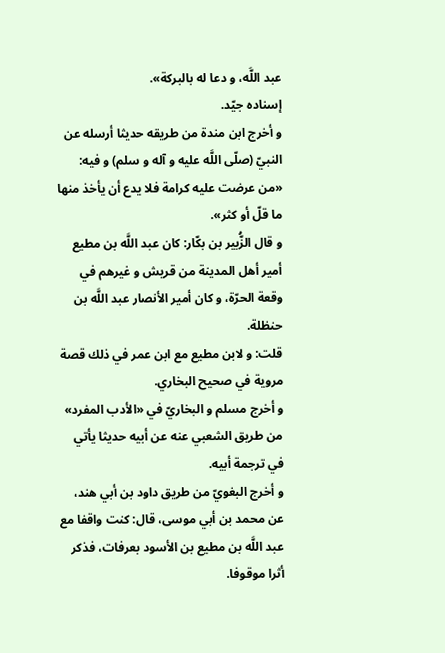عبد اللَّه، و دعا له بالبركة».
إسناده جيّد.
و أخرج ابن مندة من طريقه حديثا أرسله عن النبيّ (صلّى اللَّه عليه و آله و سلم) و فيه: «من عرضت عليه كرامة فلا يدع أن يأخذ منها ما قلّ أو كثر».
و قال الزُّبير بن بكّار: كان عبد اللَّه بن مطيع أمير أهل المدينة من قريش و غيرهم في وقعة الحرّة، و كان أمير الأنصار عبد اللَّه بن حنظلة.
قلت: و لابن مطيع مع ابن عمر في ذلك قصة مروية في صحيح البخاري.
و أخرج مسلم و البخاريّ في «الأدب المفرد» من طريق الشعبي عنه عن أبيه حديثا يأتي في ترجمة أبيه.
و أخرج البغويّ من طريق داود بن أبي هند، عن محمد بن أبي موسى، قال: كنت واقفا مع عبد اللَّه بن مطيع بن الأسود بعرفات، فذكر أثرا موقوفا.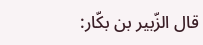قال الزّبير بن بكّار: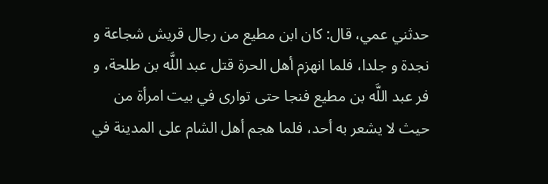حدثني عمي، قال: كان ابن مطيع من رجال قريش شجاعة و نجدة و جلدا، فلما انهزم أهل الحرة قتل عبد اللَّه بن طلحة، و فر عبد اللَّه بن مطيع فنجا حتى توارى في بيت امرأة من حيث لا يشعر به أحد، فلما هجم أهل الشام على المدينة في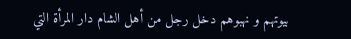بيوتهم و نهبوهم دخل رجل من أهل الشام دار المرأة التي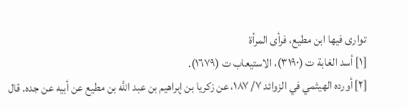توارى فيها ابن مطيع، فرأى المرأة
[١] أسد الغابة ت (٣١٩٠)، الاستيعاب ت (١٦٧٩).
[٢] أورده الهيثمي في الزوائد ٧/ ١٨٧، عن زكريا بن إبراهيم بن عبد اللَّه بن مطيع عن أبيه عن جده. قال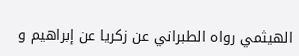الهيثمي رواه الطبراني عن زكريا عن إبراهيم و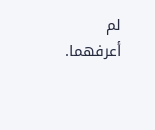لم أعرفهما.